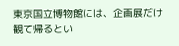東京国立博物館には、企画展だけ観て帰るとい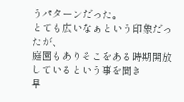うパターンだった。
とても広いなぁという印象だったが、
庭園もありそこをある時期開放しているという事を聞き
早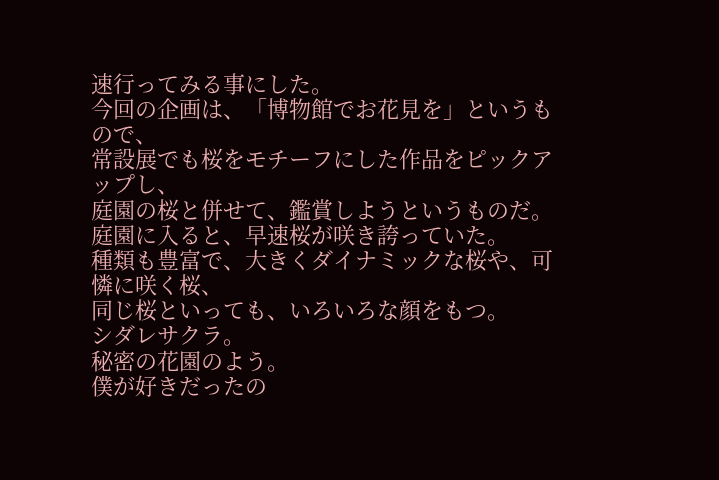速行ってみる事にした。
今回の企画は、「博物館でお花見を」というもので、
常設展でも桜をモチーフにした作品をピックアップし、
庭園の桜と併せて、鑑賞しようというものだ。
庭園に入ると、早速桜が咲き誇っていた。
種類も豊富で、大きくダイナミックな桜や、可憐に咲く桜、
同じ桜といっても、いろいろな顔をもつ。
シダレサクラ。
秘密の花園のよう。
僕が好きだったの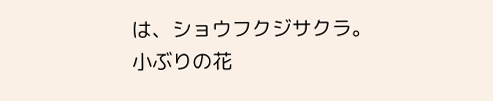は、ショウフクジサクラ。
小ぶりの花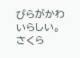びらがかわいらしい。
さくら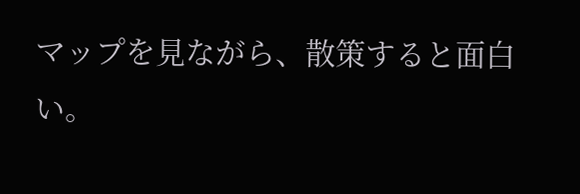マップを見ながら、散策すると面白い。